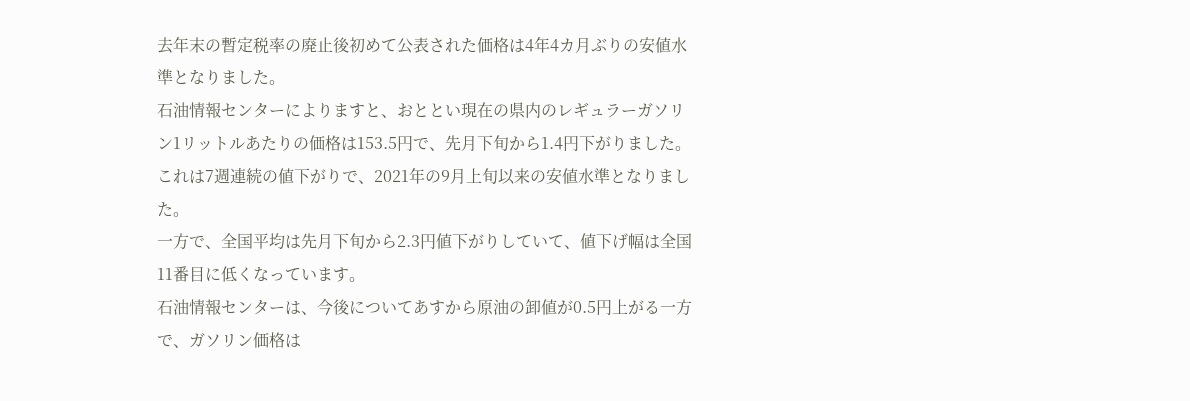去年末の暫定税率の廃止後初めて公表された価格は4年4カ月ぶりの安値水準となりました。
石油情報センターによりますと、おととい現在の県内のレギュラーガソリン1リットルあたりの価格は153.5円で、先月下旬から1.4円下がりました。
これは7週連続の値下がりで、2021年の9月上旬以来の安値水準となりました。
一方で、全国平均は先月下旬から2.3円値下がりしていて、値下げ幅は全国11番目に低くなっています。
石油情報センターは、今後についてあすから原油の卸値が0.5円上がる一方で、ガソリン価格は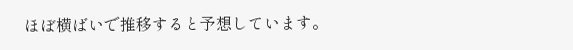ほぼ横ばいで推移すると予想しています。